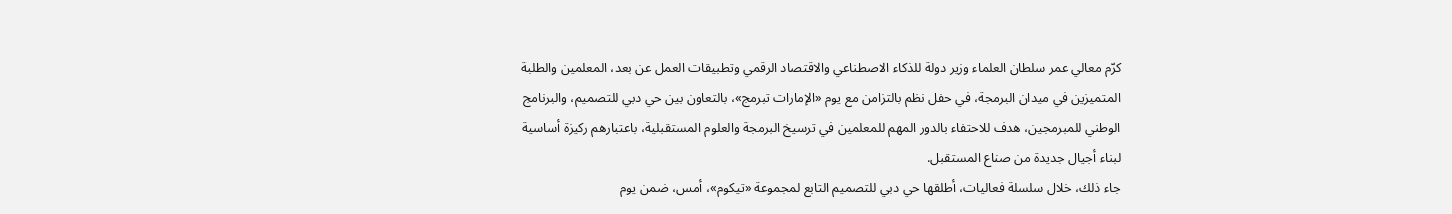كرّم معالي عمر سلطان العلماء وزير دولة للذكاء الاصطناعي والاقتصاد الرقمي وتطبيقات العمل عن بعد، المعلمين والطلبة المتميزين في ميدان البرمجة، في حفل نظم بالتزامن مع يوم «الإمارات تبرمج»، بالتعاون بين حي دبي للتصميم، والبرنامج الوطني للمبرمجين، هدف للاحتفاء بالدور المهم للمعلمين في ترسيخ البرمجة والعلوم المستقبلية، باعتبارهم ركيزة أساسية لبناء أجيال جديدة من صناع المستقبل.
جاء ذلك، خلال سلسلة فعاليات، أطلقها حي دبي للتصميم التابع لمجموعة «تيكوم»، أمس، ضمن يوم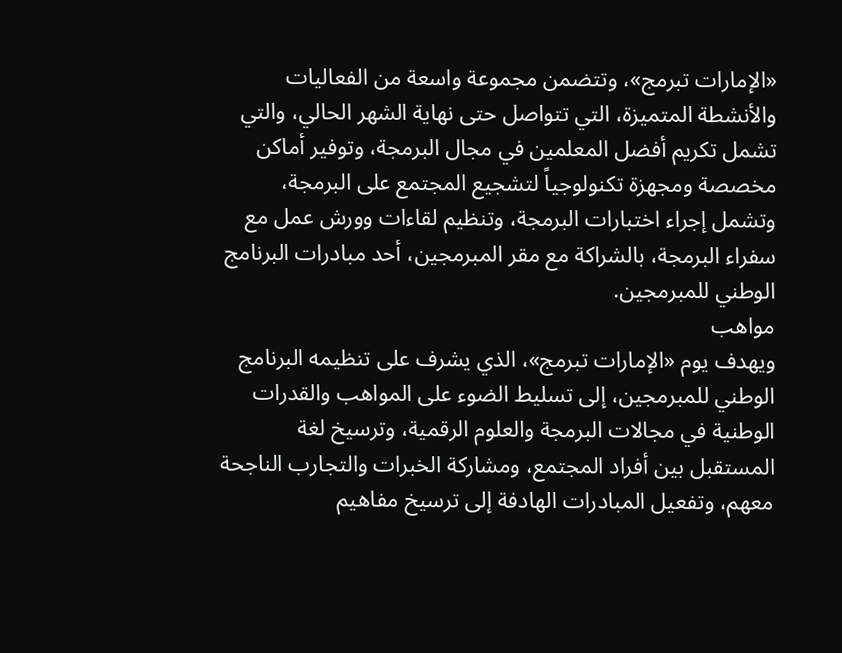«الإمارات تبرمج»، وتتضمن مجموعة واسعة من الفعاليات والأنشطة المتميزة، التي تتواصل حتى نهاية الشهر الحالي، والتي تشمل تكريم أفضل المعلمين في مجال البرمجة، وتوفير أماكن مخصصة ومجهزة تكنولوجياً لتشجيع المجتمع على البرمجة، وتشمل إجراء اختبارات البرمجة، وتنظيم لقاءات وورش عمل مع سفراء البرمجة، بالشراكة مع مقر المبرمجين، أحد مبادرات البرنامج الوطني للمبرمجين.
مواهب
ويهدف يوم «الإمارات تبرمج»، الذي يشرف على تنظيمه البرنامج الوطني للمبرمجين، إلى تسليط الضوء على المواهب والقدرات الوطنية في مجالات البرمجة والعلوم الرقمية، وترسيخ لغة المستقبل بين أفراد المجتمع، ومشاركة الخبرات والتجارب الناجحة معهم، وتفعيل المبادرات الهادفة إلى ترسيخ مفاهيم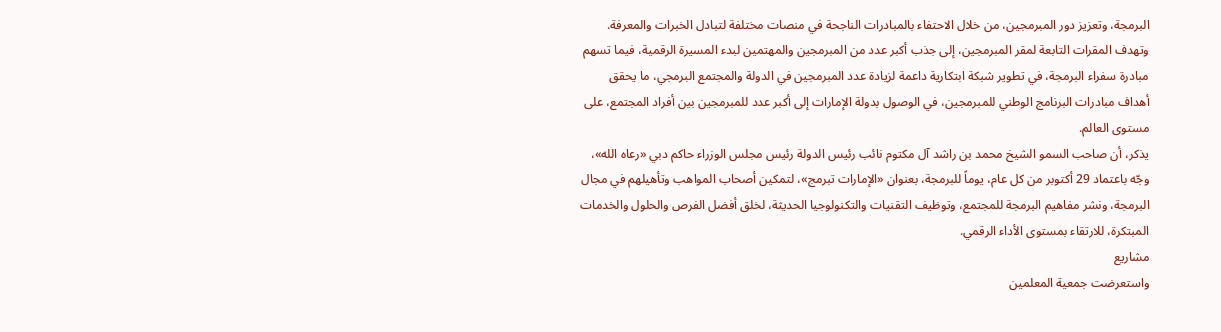البرمجة، وتعزيز دور المبرمجين، من خلال الاحتفاء بالمبادرات الناجحة في منصات مختلفة لتبادل الخبرات والمعرفة.
وتهدف المقرات التابعة لمقر المبرمجين، إلى جذب أكبر عدد من المبرمجين والمهتمين لبدء المسيرة الرقمية، فيما تسهم مبادرة سفراء البرمجة، في تطوير شبكة ابتكارية داعمة لزيادة عدد المبرمجين في الدولة والمجتمع البرمجي، ما يحقق أهداف مبادرات البرنامج الوطني للمبرمجين، في الوصول بدولة الإمارات إلى أكبر عدد للمبرمجين بين أفراد المجتمع، على مستوى العالم.
يذكر، أن صاحب السمو الشيخ محمد بن راشد آل مكتوم نائب رئيس الدولة رئيس مجلس الوزراء حاكم دبي «رعاه الله»، وجّه باعتماد 29 أكتوبر من كل عام، يوماً للبرمجة، بعنوان «الإمارات تبرمج»، لتمكين أصحاب المواهب وتأهيلهم في مجال البرمجة، ونشر مفاهيم البرمجة للمجتمع، وتوظيف التقنيات والتكنولوجيا الحديثة، لخلق أفضل الفرص والحلول والخدمات المبتكرة، للارتقاء بمستوى الأداء الرقمي.
مشاريع
واستعرضت جمعية المعلمين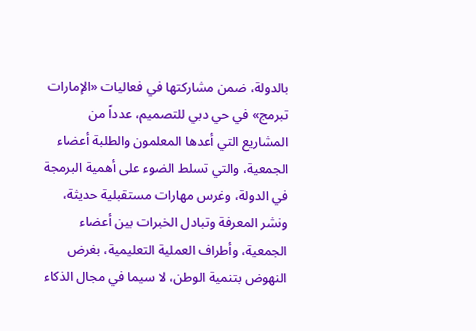بالدولة، ضمن مشاركتها في فعاليات «الإمارات تبرمج» في حي دبي للتصميم، عدداً من المشاريع التي أعدها المعلمون والطلبة أعضاء الجمعية، والتي تسلط الضوء على أهمية البرمجة في الدولة، وغرس مهارات مستقبلية حديثة، ونشر المعرفة وتبادل الخبرات بين أعضاء الجمعية، وأطراف العملية التعليمية، بغرض النهوض بتنمية الوطن، لا سيما في مجال الذكاء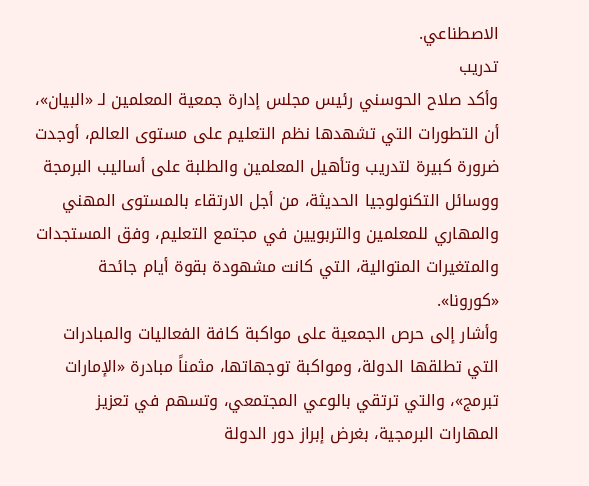الاصطناعي.
تدريب
وأكد صلاح الحوسني رئيس مجلس إدارة جمعية المعلمين لـ «البيان»، أن التطورات التي تشهدها نظم التعليم على مستوى العالم، أوجدت ضرورة كبيرة لتدريب وتأهيل المعلمين والطلبة على أساليب البرمجة ووسائل التكنولوجيا الحديثة، من أجل الارتقاء بالمستوى المهني والمهاري للمعلمين والتربويين في مجتمع التعليم، وفق المستجدات والمتغيرات المتوالية، التي كانت مشهودة بقوة أيام جائحة «كورونا».
وأشار إلى حرص الجمعية على مواكبة كافة الفعاليات والمبادرات التي تطلقها الدولة، ومواكبة توجهاتها، مثمناً مبادرة «الإمارات تبرمج»، والتي ترتقي بالوعي المجتمعي، وتسهم في تعزيز المهارات البرمجية، بغرض إبراز دور الدولة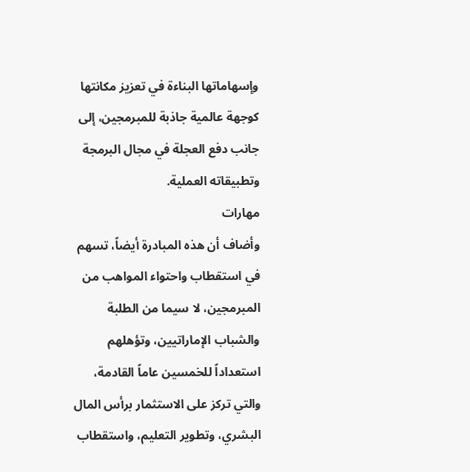وإسهاماتها البناءة في تعزيز مكانتها كوجهة عالمية جاذبة للمبرمجين، إلى جانب دفع العجلة في مجال البرمجة وتطبيقاته العملية.
مهارات
وأضاف أن هذه المبادرة أيضاً، تسهم في استقطاب واحتواء المواهب من المبرمجين، لا سيما من الطلبة والشباب الإماراتيين، وتؤهلهم استعداداً للخمسين عاماً القادمة، والتي تركز على الاستثمار برأس المال البشري، وتطوير التعليم، واستقطاب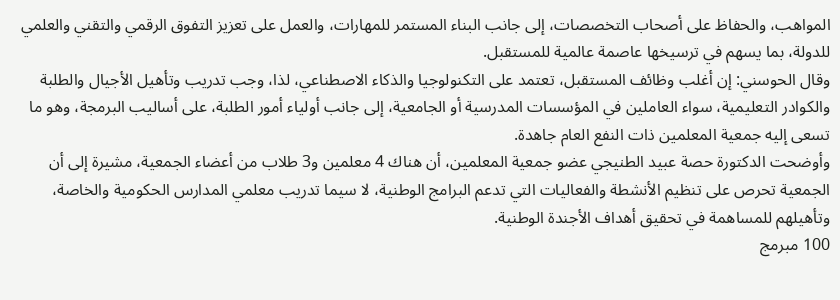المواهب، والحفاظ على أصحاب التخصصات، إلى جانب البناء المستمر للمهارات، والعمل على تعزيز التفوق الرقمي والتقني والعلمي للدولة، بما يسهم في ترسيخها عاصمة عالمية للمستقبل.
وقال الحوسني: إن أغلب وظائف المستقبل، تعتمد على التكنولوجيا والذكاء الاصطناعي، لذا، وجب تدريب وتأهيل الأجيال والطلبة والكوادر التعليمية، سواء العاملين في المؤسسات المدرسية أو الجامعية، إلى جانب أولياء أمور الطلبة، على أساليب البرمجة، وهو ما تسعى إليه جمعية المعلمين ذات النفع العام جاهدة.
وأوضحت الدكتورة حصة عبيد الطنيجي عضو جمعية المعلمين، أن هناك 4 معلمين و3 طلاب من أعضاء الجمعية، مشيرة إلى أن الجمعية تحرص على تنظيم الأنشطة والفعاليات التي تدعم البرامج الوطنية، لا سيما تدريب معلمي المدارس الحكومية والخاصة، وتأهيلهم للمساهمة في تحقيق أهداف الأجندة الوطنية.
100 مبرمج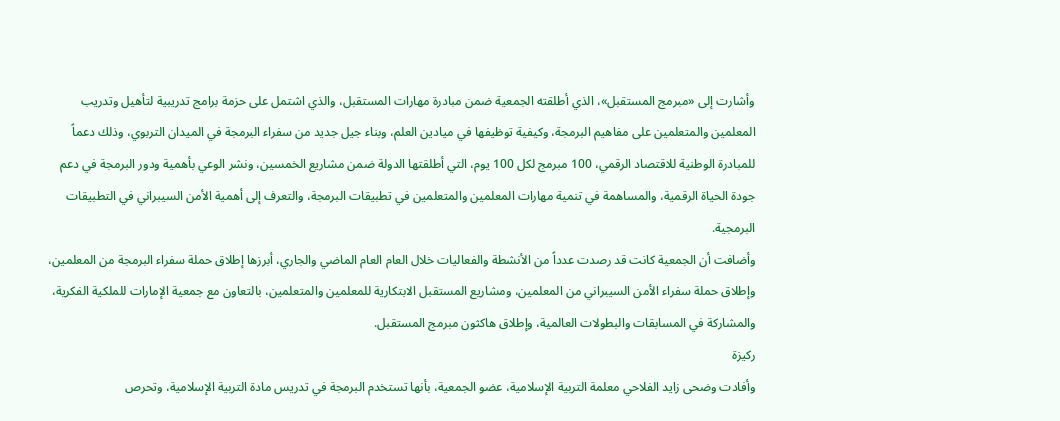وأشارت إلى «مبرمج المستقبل»، الذي أطلقته الجمعية ضمن مبادرة مهارات المستقبل، والذي اشتمل على حزمة برامج تدريبية لتأهيل وتدريب المعلمين والمتعلمين على مفاهيم البرمجة، وكيفية توظيفها في ميادين العلم، وبناء جيل جديد من سفراء البرمجة في الميدان التربوي، وذلك دعماً للمبادرة الوطنية للاقتصاد الرقمي، 100 مبرمج لكل 100 يوم، التي أطلقتها الدولة ضمن مشاريع الخمسين، ونشر الوعي بأهمية ودور البرمجة في دعم جودة الحياة الرقمية، والمساهمة في تنمية مهارات المعلمين والمتعلمين في تطبيقات البرمجة، والتعرف إلى أهمية الأمن السيبراني في التطبيقات البرمجية.
وأضافت أن الجمعية كانت قد رصدت عدداً من الأنشطة والفعاليات خلال العام العام الماضي والجاري، أبرزها إطلاق حملة سفراء البرمجة من المعلمين، وإطلاق حملة سفراء الأمن السيبراني من المعلمين، ومشاريع المستقبل الابتكارية للمعلمين والمتعلمين، بالتعاون مع جمعية الإمارات للملكية الفكرية، والمشاركة في المسابقات والبطولات العالمية، وإطلاق هاكثون مبرمج المستقبل.
ركيزة
وأفادت وضحى زايد الفلاحي معلمة التربية الإسلامية، عضو الجمعية، بأنها تستخدم البرمجة في تدريس مادة التربية الإسلامية، وتحرص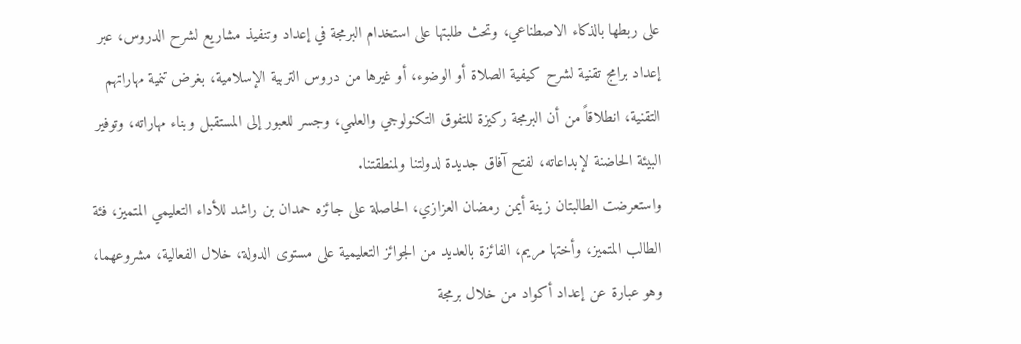على ربطها بالذكاء الاصطناعي، وتحث طلبتها على استخدام البرمجة في إعداد وتنفيذ مشاريع لشرح الدروس، عبر إعداد برامج تقنية لشرح كيفية الصلاة أو الوضوء، أو غيرها من دروس التربية الإسلامية، بغرض تنمية مهاراتهم التقنية، انطلاقاً من أن البرمجة ركيزة للتفوق التكنولوجي والعلمي، وجسر للعبور إلى المستقبل وبناء مهاراته، وتوفير البيئة الحاضنة لإبداعاته، لفتح آفاق جديدة لدولتنا ولمنطقتنا.
واستعرضت الطالبتان زينة أيمن رمضان العزازي، الحاصلة على جائزه حمدان بن راشد للأداء التعليمي المتميز، فئة الطالب المتميز، وأختها مريم، الفائزة بالعديد من الجوائز التعليمية على مستوى الدولة، خلال الفعالية، مشروعهما، وهو عبارة عن إعداد أكواد من خلال برمجة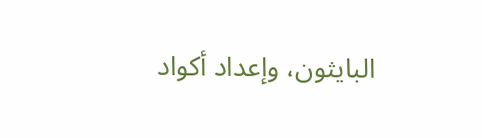البايثون، وإعداد أكواد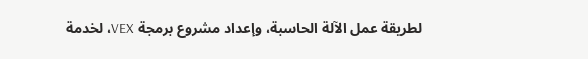لطريقة عمل الآلة الحاسبة، وإعداد مشروع برمجة VEX، لخدمة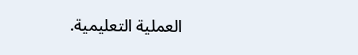العملية التعليمية.